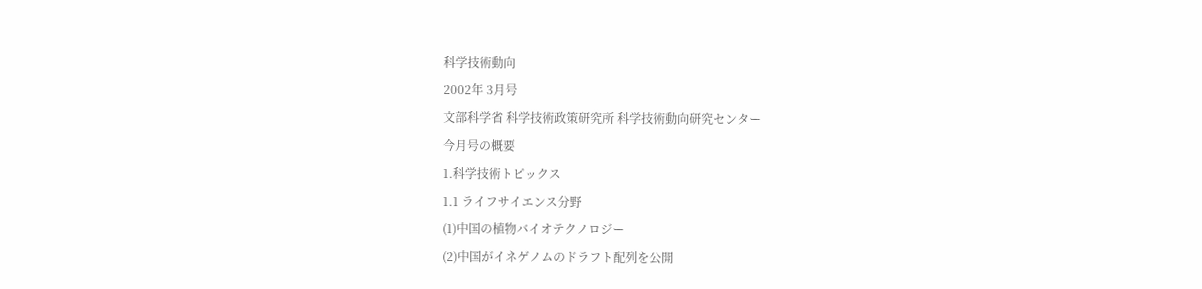科学技術動向
2002年 3月号
文部科学省 科学技術政策研究所 科学技術動向研究センター
今月号の概要
1.科学技術トピックス
1.1 ライフサイエンス分野
(1)中国の植物バイオテクノロジー
(2)中国がイネゲノムのドラフト配列を公開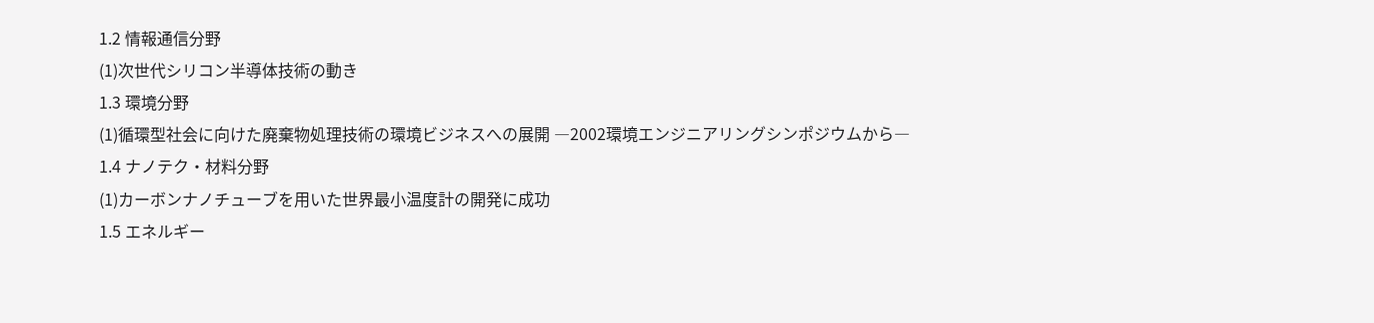1.2 情報通信分野
(1)次世代シリコン半導体技術の動き
1.3 環境分野
(1)循環型社会に向けた廃棄物処理技術の環境ビジネスへの展開 ―2002環境エンジニアリングシンポジウムから―
1.4 ナノテク・材料分野
(1)カーボンナノチューブを用いた世界最小温度計の開発に成功
1.5 エネルギー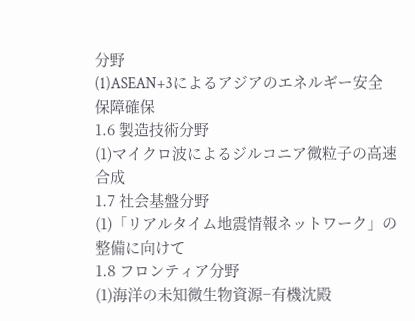分野
(1)ASEAN+3によるアジアのエネルギー安全保障確保
1.6 製造技術分野
(1)マイクロ波によるジルコニア微粒子の高速合成
1.7 社会基盤分野
(1)「リアルタイム地震情報ネットワーク」の整備に向けて
1.8 フロンティア分野
(1)海洋の未知微生物資源−有機沈殿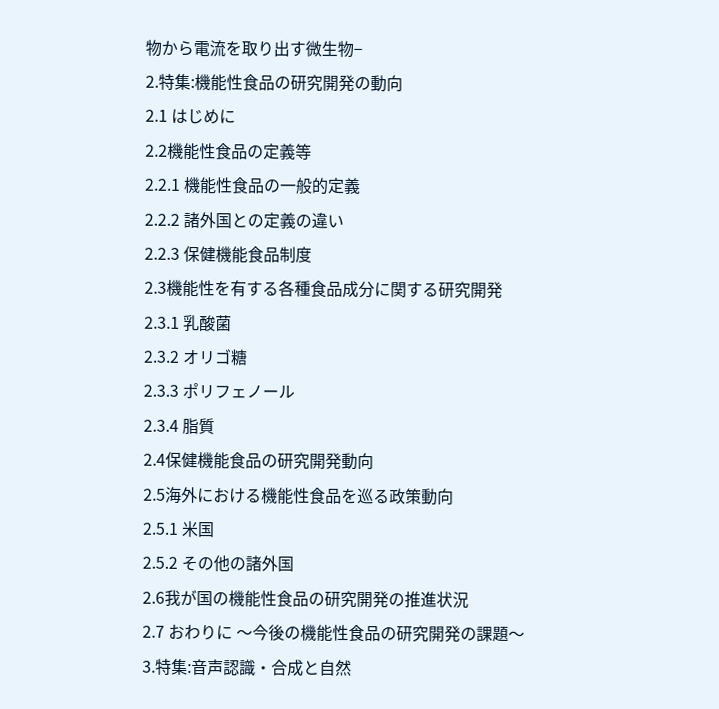物から電流を取り出す微生物−
2.特集:機能性食品の研究開発の動向
2.1 はじめに
2.2機能性食品の定義等
2.2.1 機能性食品の一般的定義
2.2.2 諸外国との定義の違い
2.2.3 保健機能食品制度
2.3機能性を有する各種食品成分に関する研究開発
2.3.1 乳酸菌
2.3.2 オリゴ糖
2.3.3 ポリフェノール
2.3.4 脂質
2.4保健機能食品の研究開発動向
2.5海外における機能性食品を巡る政策動向
2.5.1 米国
2.5.2 その他の諸外国
2.6我が国の機能性食品の研究開発の推進状況
2.7 おわりに 〜今後の機能性食品の研究開発の課題〜
3.特集:音声認識・合成と自然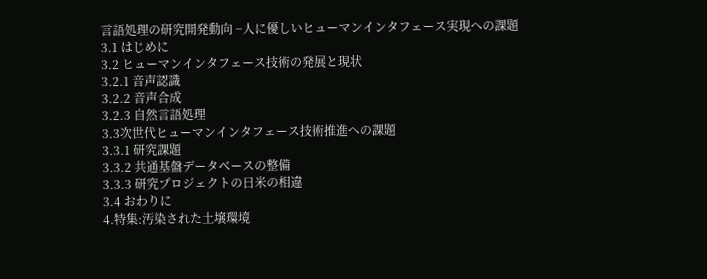言語処理の研究開発動向 −人に優しいヒューマンインタフェース実現への課題
3.1 はじめに
3.2 ヒューマンインタフェース技術の発展と現状
3.2.1 音声認識
3.2.2 音声合成
3.2.3 自然言語処理
3.3次世代ヒューマンインタフェース技術推進への課題
3.3.1 研究課題
3.3.2 共通基盤データベースの整備
3.3.3 研究プロジェクトの日米の相違
3.4 おわりに
4.特集:汚染された土壌環境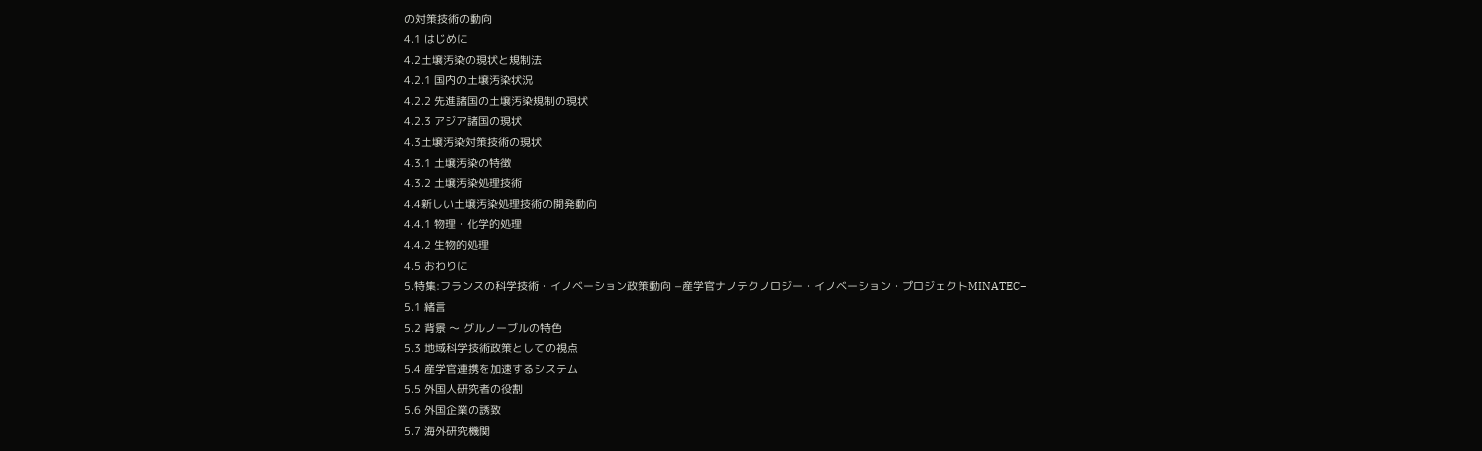の対策技術の動向
4.1 はじめに
4.2土壌汚染の現状と規制法
4.2.1 国内の土壌汚染状況
4.2.2 先進諸国の土壌汚染規制の現状
4.2.3 アジア諸国の現状
4.3土壌汚染対策技術の現状
4.3.1 土壌汚染の特徴
4.3.2 土壌汚染処理技術
4.4新しい土壌汚染処理技術の開発動向
4.4.1 物理・化学的処理
4.4.2 生物的処理
4.5 おわりに
5.特集:フランスの科学技術・イノベーション政策動向 −産学官ナノテクノロジー・イノベーション・プロジェクトMINATEC−
5.1 緒言
5.2 背景 〜 グルノーブルの特色
5.3 地域科学技術政策としての視点
5.4 産学官連携を加速するシステム
5.5 外国人研究者の役割
5.6 外国企業の誘致
5.7 海外研究機関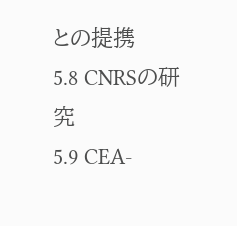との提携
5.8 CNRSの研究
5.9 CEA-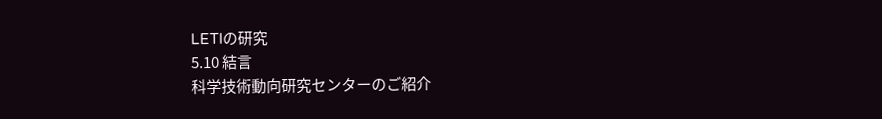LETIの研究
5.10 結言
科学技術動向研究センターのご紹介